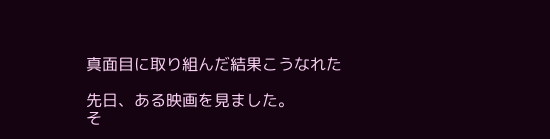真面目に取り組んだ結果こうなれた

先日、ある映画を見ました。
そ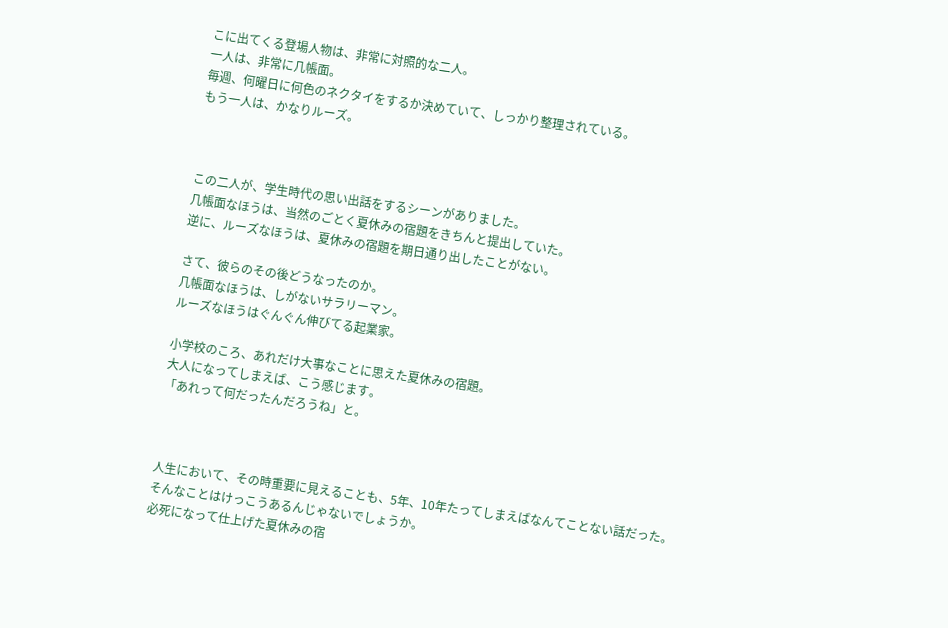こに出てくる登場人物は、非常に対照的な二人。
一人は、非常に几帳面。
毎週、何曜日に何色のネクタイをするか決めていて、しっかり整理されている。
もう一人は、かなりルーズ。



この二人が、学生時代の思い出話をするシーンがありました。
几帳面なほうは、当然のごとく夏休みの宿題をきちんと提出していた。
逆に、ルーズなほうは、夏休みの宿題を期日通り出したことがない。

さて、彼らのその後どうなったのか。
几帳面なほうは、しがないサラリーマン。
ルーズなほうはぐんぐん伸びてる起業家。

小学校のころ、あれだけ大事なことに思えた夏休みの宿題。
大人になってしまえば、こう感じます。
「あれって何だったんだろうね」と。



人生において、その時重要に見えることも、5年、10年たってしまえばなんてことない話だった。
そんなことはけっこうあるんじゃないでしょうか。
必死になって仕上げた夏休みの宿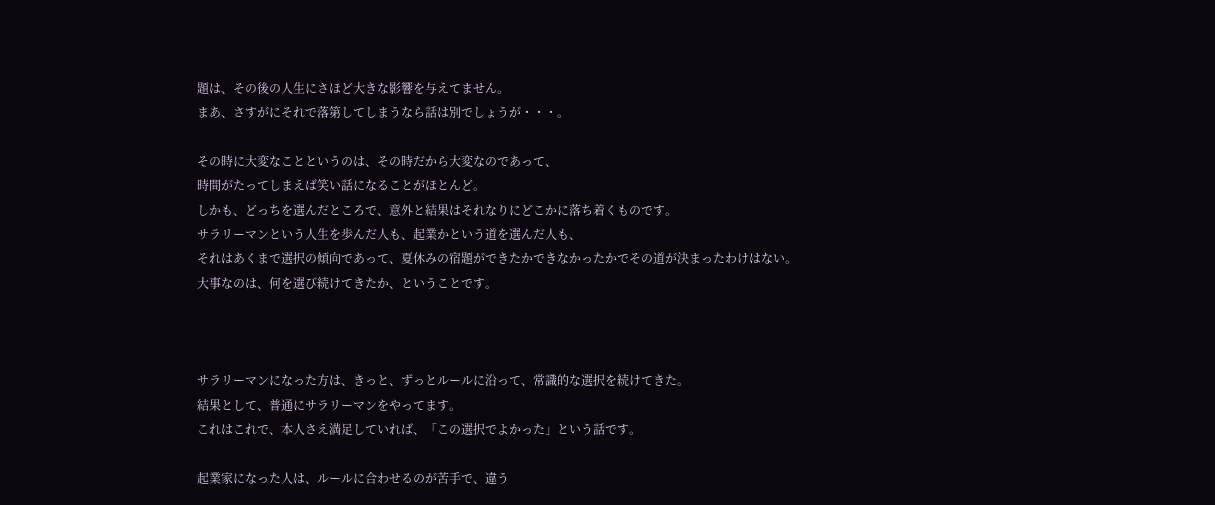題は、その後の人生にさほど大きな影響を与えてません。
まあ、さすがにそれで落第してしまうなら話は別でしょうが・・・。

その時に大変なことというのは、その時だから大変なのであって、
時間がたってしまえば笑い話になることがほとんど。
しかも、どっちを選んだところで、意外と結果はそれなりにどこかに落ち着くものです。
サラリーマンという人生を歩んだ人も、起業かという道を選んだ人も、
それはあくまで選択の傾向であって、夏休みの宿題ができたかできなかったかでその道が決まったわけはない。
大事なのは、何を選び続けてきたか、ということです。



サラリーマンになった方は、きっと、ずっとルールに沿って、常識的な選択を続けてきた。
結果として、普通にサラリーマンをやってます。
これはこれで、本人さえ満足していれば、「この選択でよかった」という話です。

起業家になった人は、ルールに合わせるのが苦手で、違う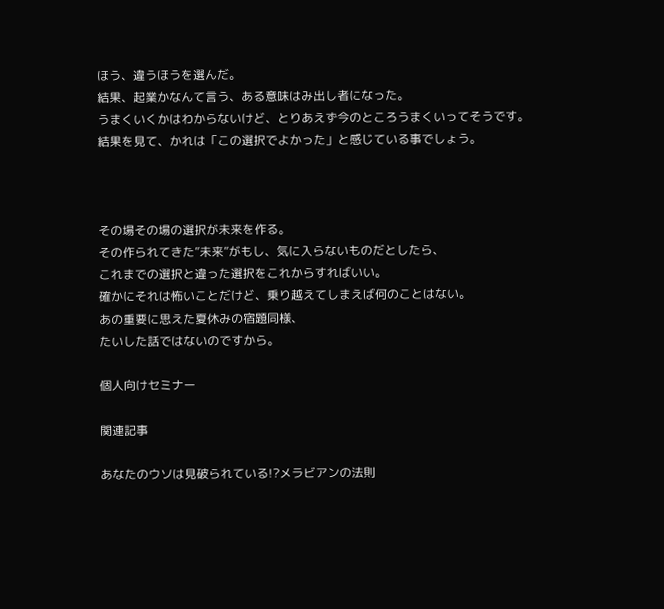ほう、違うほうを選んだ。
結果、起業かなんて言う、ある意味はみ出し者になった。
うまくいくかはわからないけど、とりあえず今のところうまくいってそうです。
結果を見て、かれは「この選択でよかった」と感じている事でしょう。



その場その場の選択が未来を作る。
その作られてきた”未来”がもし、気に入らないものだとしたら、
これまでの選択と違った選択をこれからすればいい。
確かにそれは怖いことだけど、乗り越えてしまえば何のことはない。
あの重要に思えた夏休みの宿題同様、
たいした話ではないのですから。

個人向けセミナー

関連記事

あなたのウソは見破られている!?メラビアンの法則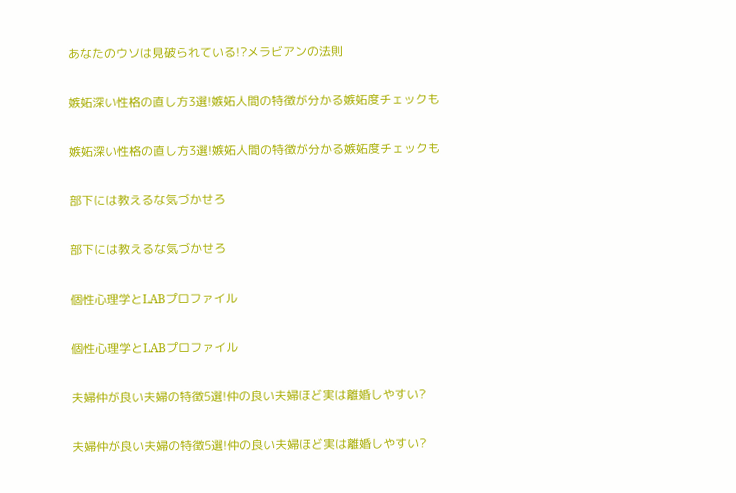あなたのウソは見破られている!?メラビアンの法則

嫉妬深い性格の直し方3選!嫉妬人間の特徴が分かる嫉妬度チェックも

嫉妬深い性格の直し方3選!嫉妬人間の特徴が分かる嫉妬度チェックも

部下には教えるな気づかせろ

部下には教えるな気づかせろ

個性心理学とLABプロファイル

個性心理学とLABプロファイル

夫婦仲が良い夫婦の特徴5選!仲の良い夫婦ほど実は離婚しやすい?

夫婦仲が良い夫婦の特徴5選!仲の良い夫婦ほど実は離婚しやすい?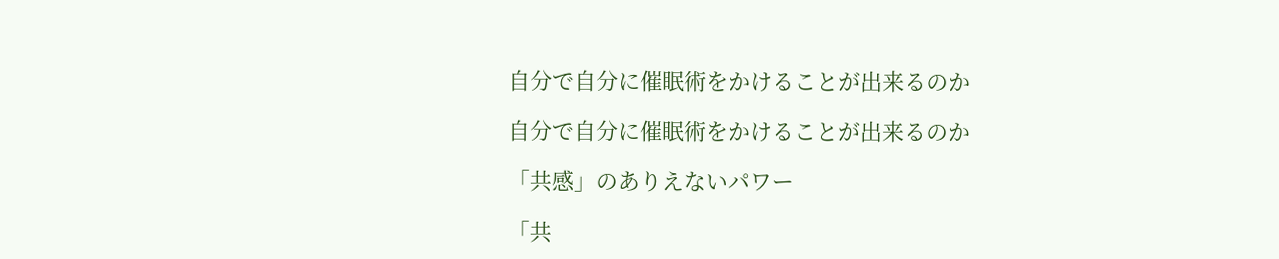自分で自分に催眠術をかけることが出来るのか

自分で自分に催眠術をかけることが出来るのか

「共感」のありえないパワー

「共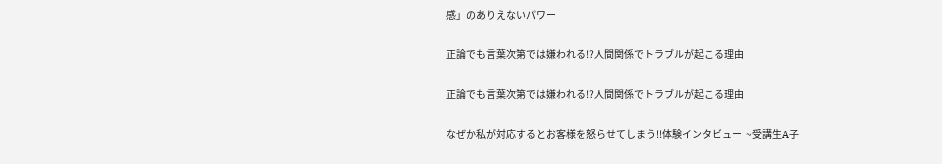感」のありえないパワー

正論でも言葉次第では嫌われる!?人間関係でトラブルが起こる理由

正論でも言葉次第では嫌われる!?人間関係でトラブルが起こる理由

なぜか私が対応するとお客様を怒らせてしまう!!体験インタビュー  ~受講生A子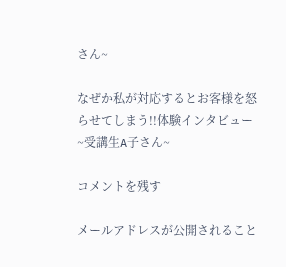さん~

なぜか私が対応するとお客様を怒らせてしまう!!体験インタビュー  ~受講生A子さん~

コメントを残す

メールアドレスが公開されること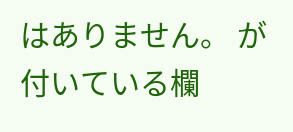はありません。 が付いている欄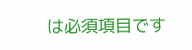は必須項目です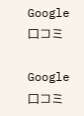Google口コミ

Google口コミ